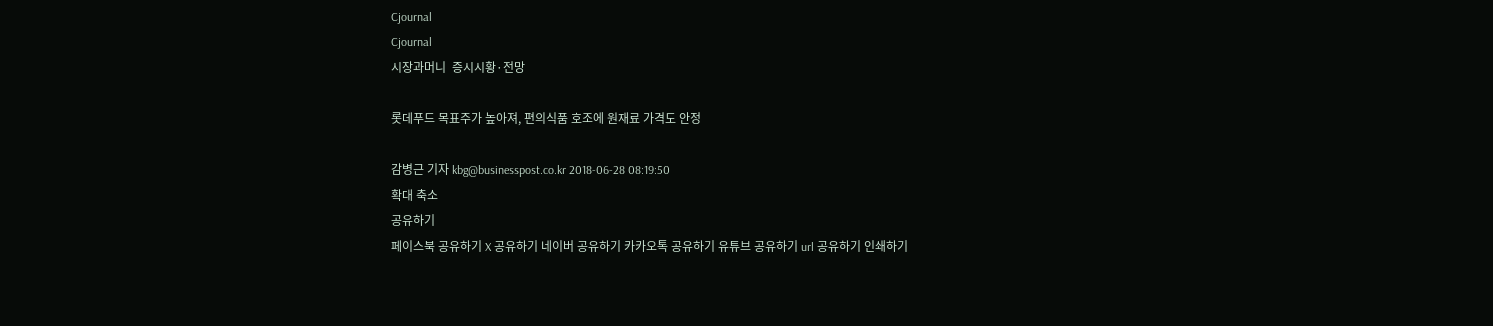Cjournal
Cjournal
시장과머니  증시시황·전망

롯데푸드 목표주가 높아져, 편의식품 호조에 원재료 가격도 안정

감병근 기자 kbg@businesspost.co.kr 2018-06-28 08:19:50
확대 축소
공유하기
페이스북 공유하기 X 공유하기 네이버 공유하기 카카오톡 공유하기 유튜브 공유하기 url 공유하기 인쇄하기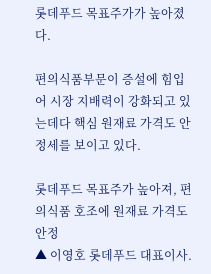롯데푸드 목표주가가 높아졌다.

편의식품부문이 증설에 힘입어 시장 지배력이 강화되고 있는데다 핵심 원재료 가격도 안정세를 보이고 있다.

롯데푸드 목표주가 높아져, 편의식품 호조에 원재료 가격도 안정
▲ 이영호 롯데푸드 대표이사.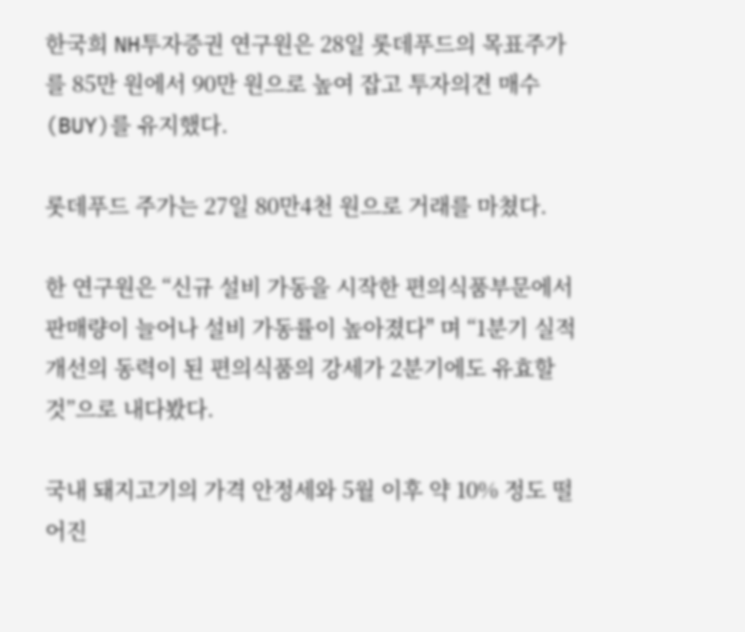한국희 NH투자증권 연구원은 28일 롯데푸드의 목표주가를 85만 원에서 90만 원으로 높여 잡고 투자의견 매수(BUY)를 유지했다.

롯데푸드 주가는 27일 80만4천 원으로 거래를 마쳤다.

한 연구원은 “신규 설비 가동을 시작한 편의식품부문에서 판매량이 늘어나 설비 가동률이 높아졌다" 며 “1분기 실적 개선의 동력이 된 편의식품의 강세가 2분기에도 유효할 것”으로 내다봤다.

국내 돼지고기의 가격 안정세와 5월 이후 약 10% 정도 떨어진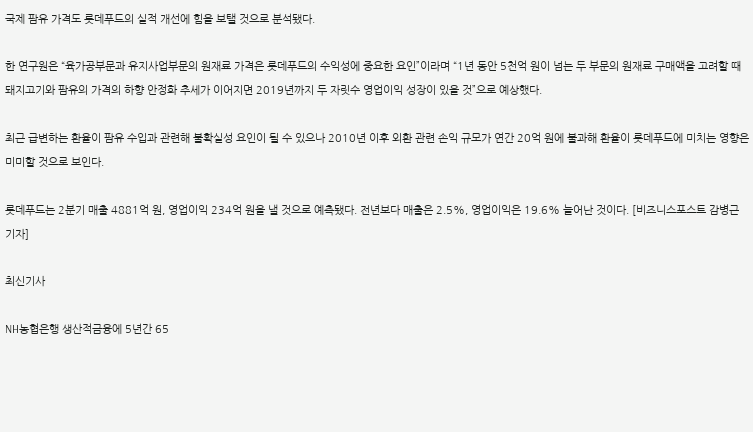국제 팜유 가격도 롯데푸드의 실적 개선에 힘을 보탤 것으로 분석됐다.

한 연구원은 “육가공부문과 유지사업부문의 원재료 가격은 롯데푸드의 수익성에 중요한 요인”이라며 “1년 동안 5천억 원이 넘는 두 부문의 원재료 구매액을 고려할 때 돼지고기와 팜유의 가격의 하향 안정화 추세가 이어지면 2019년까지 두 자릿수 영업이익 성장이 있을 것”으로 예상했다.

최근 급변하는 환율이 팜유 수입과 관련해 불확실성 요인이 될 수 있으나 2010년 이후 외환 관련 손익 규모가 연간 20억 원에 불과해 환율이 롯데푸드에 미치는 영향은 미미할 것으로 보인다.

롯데푸드는 2분기 매출 4881억 원, 영업이익 234억 원을 낼 것으로 예측됐다. 전년보다 매출은 2.5%, 영업이익은 19.6% 늘어난 것이다. [비즈니스포스트 감병근 기자]

최신기사

NH농협은행 생산적금융에 5년간 65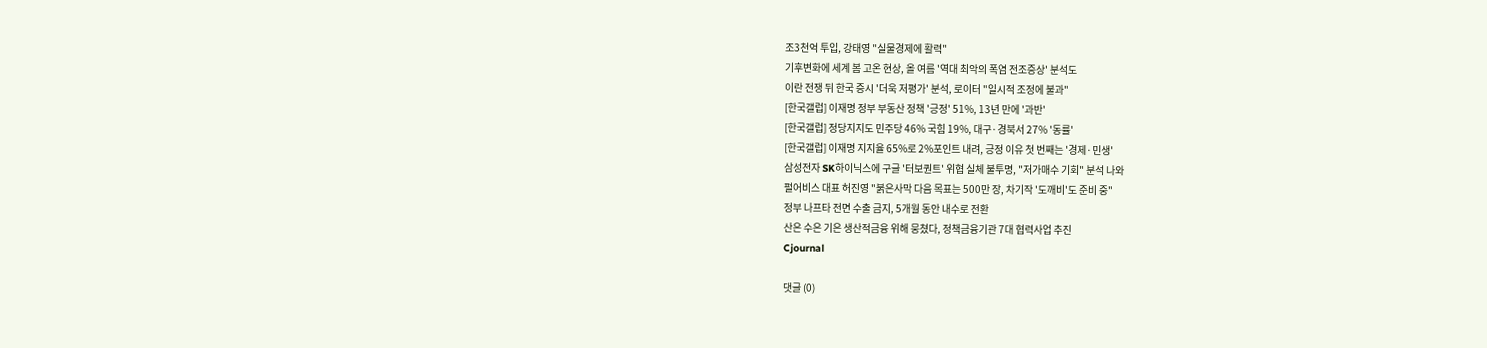조3천억 투입, 강태영 "실물경제에 활력"
기후변화에 세계 봄 고온 현상, 올 여름 '역대 최악의 폭염 전조증상' 분석도
이란 전쟁 뒤 한국 증시 '더욱 저평가' 분석, 로이터 "일시적 조정에 불과"
[한국갤럽] 이재명 정부 부동산 정책 '긍정' 51%, 13년 만에 '과반'
[한국갤럽] 정당지지도 민주당 46% 국힘 19%, 대구·경북서 27% '동률'
[한국갤럽] 이재명 지지율 65%로 2%포인트 내려, 긍정 이유 첫 번째는 '경제·민생'
삼성전자 SK하이닉스에 구글 '터보퀀트' 위협 실체 불투명, "저가매수 기회" 분석 나와
펄어비스 대표 허진영 "붉은사막 다음 목표는 500만 장, 차기작 '도깨비'도 준비 중"
정부 나프타 전면 수출 금지, 5개월 동안 내수로 전환
산은 수은 기은 생산적금융 위해 뭉쳤다, 정책금융기관 7대 협력사업 추진
Cjournal

댓글 (0)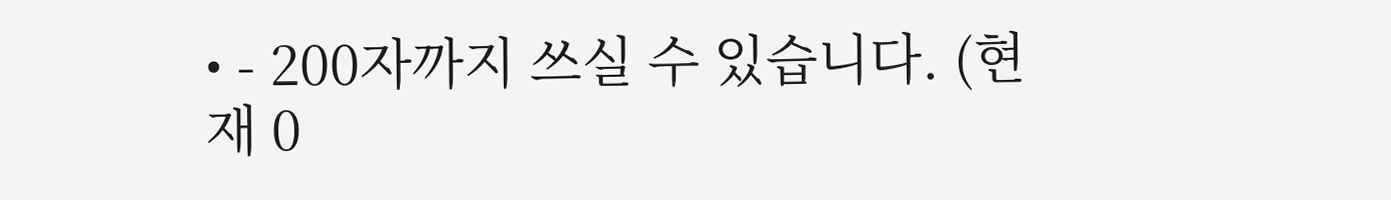• - 200자까지 쓰실 수 있습니다. (현재 0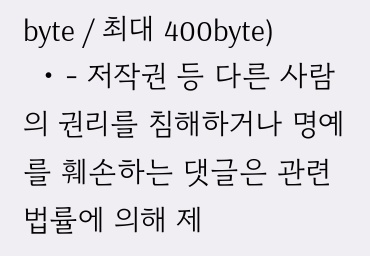byte / 최대 400byte)
  • - 저작권 등 다른 사람의 권리를 침해하거나 명예를 훼손하는 댓글은 관련 법률에 의해 제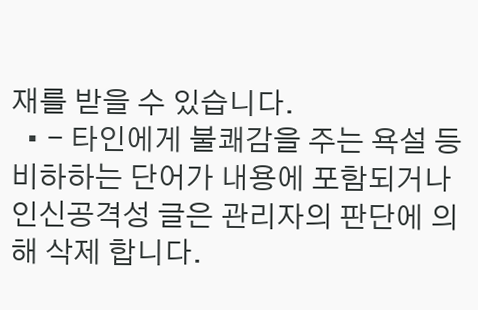재를 받을 수 있습니다.
  • - 타인에게 불쾌감을 주는 욕설 등 비하하는 단어가 내용에 포함되거나 인신공격성 글은 관리자의 판단에 의해 삭제 합니다.